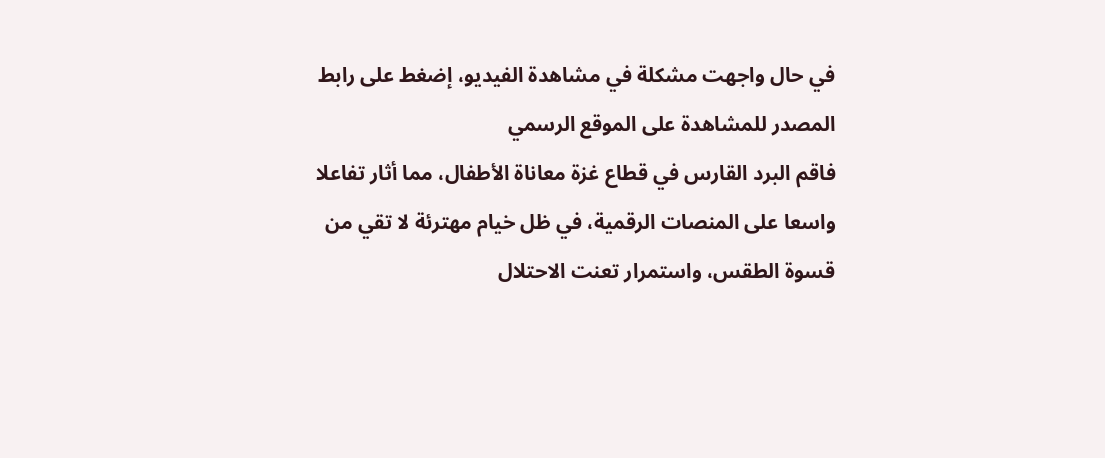في حال واجهت مشكلة في مشاهدة الفيديو، إضغط على رابط المصدر للمشاهدة على الموقع الرسمي
فاقم البرد القارس في قطاع غزة معاناة الأطفال، مما أثار تفاعلا واسعا على المنصات الرقمية، في ظل خيام مهترئة لا تقي من قسوة الطقس، واستمرار تعنت الاحتلال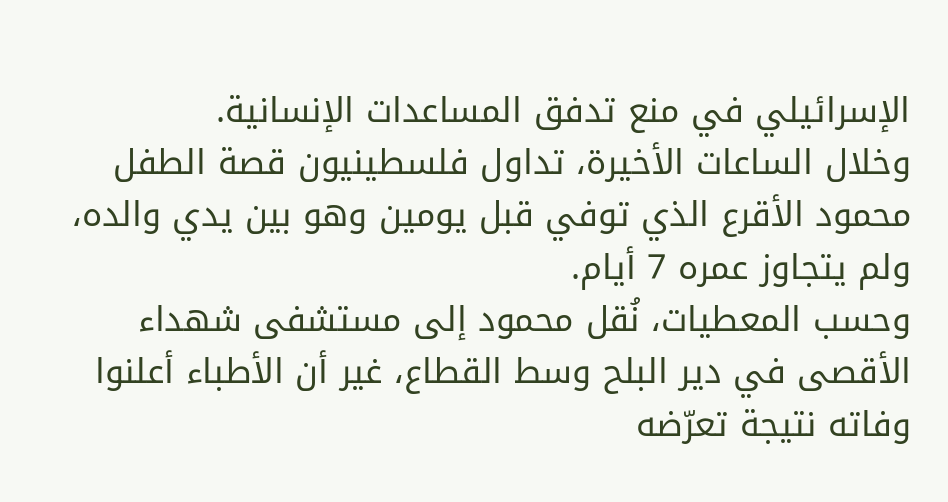الإسرائيلي في منع تدفق المساعدات الإنسانية.
وخلال الساعات الأخيرة، تداول فلسطينيون قصة الطفل محمود الأقرع الذي توفي قبل يومين وهو بين يدي والده، ولم يتجاوز عمره 7 أيام.
وحسب المعطيات، نُقل محمود إلى مستشفى شهداء الأقصى في دير البلح وسط القطاع، غير أن الأطباء أعلنوا وفاته نتيجة تعرّضه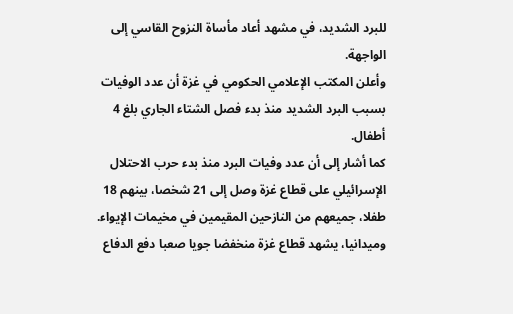للبرد الشديد، في مشهد أعاد مأساة النزوح القاسي إلى الواجهة.
وأعلن المكتب الإعلامي الحكومي في غزة أن عدد الوفيات بسبب البرد الشديد منذ بدء فصل الشتاء الجاري بلغ 4 أطفال.
كما أشار إلى أن عدد وفيات البرد منذ بدء حرب الاحتلال الإسرائيلي على قطاع غزة وصل إلى 21 شخصا، بينهم 18 طفلا، جميعهم من النازحين المقيمين في مخيمات الإيواء.
وميدانيا، يشهد قطاع غزة منخفضا جويا صعبا دفع الدفاع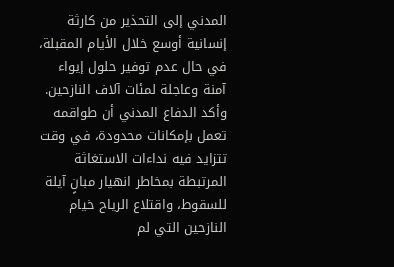المدني إلى التحذير من كارثة إنسانية أوسع خلال الأيام المقبلة، في حال عدم توفير حلول إيواء آمنة وعاجلة لمئات آلاف النازحين.
وأكد الدفاع المدني أن طواقمه تعمل بإمكانات محدودة، في وقت تتزايد فيه نداءات الاستغاثة المرتبطة بمخاطر انهيار مبانٍ آيلة للسقوط، واقتلاع الرياح خيام النازحين التي لم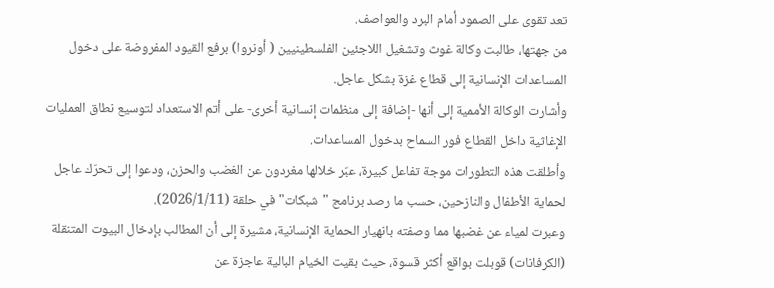تعد تقوى على الصمود أمام البرد والعواصف.
من جهتها، طالبت وكالة غوث وتشغيل اللاجئين الفلسطينيين ( أونروا) برفع القيود المفروضة على دخول المساعدات الإنسانية إلى قطاع غزة بشكل عاجل.
وأشارت الوكالة الأممية إلى أنها -إضافة إلى منظمات إنسانية أخرى- على أتم الاستعداد لتوسيع نطاق العمليات الإغاثية داخل القطاع فور السماح بدخول المساعدات.
وأطلقت هذه التطورات موجة تفاعل كبيرة، عبّر خلالها مغردون عن الغضب والحزن، ودعوا إلى تحرّك عاجل لحماية الأطفال والنازحين، حسب ما رصد برنامج "شبكات" في حلقة (2026/1/11).
وعبرت لمياء عن غضبها مما وصفته بانهيار الحماية الإنسانية، مشيرة إلى أن المطالب بإدخال البيوت المتنقلة (الكرفانات) قوبلت بواقع أكثر قسوة، حيث بقيت الخيام البالية عاجزة عن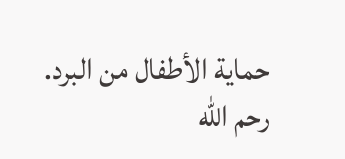حماية الأطفال من البرد.
رحم الله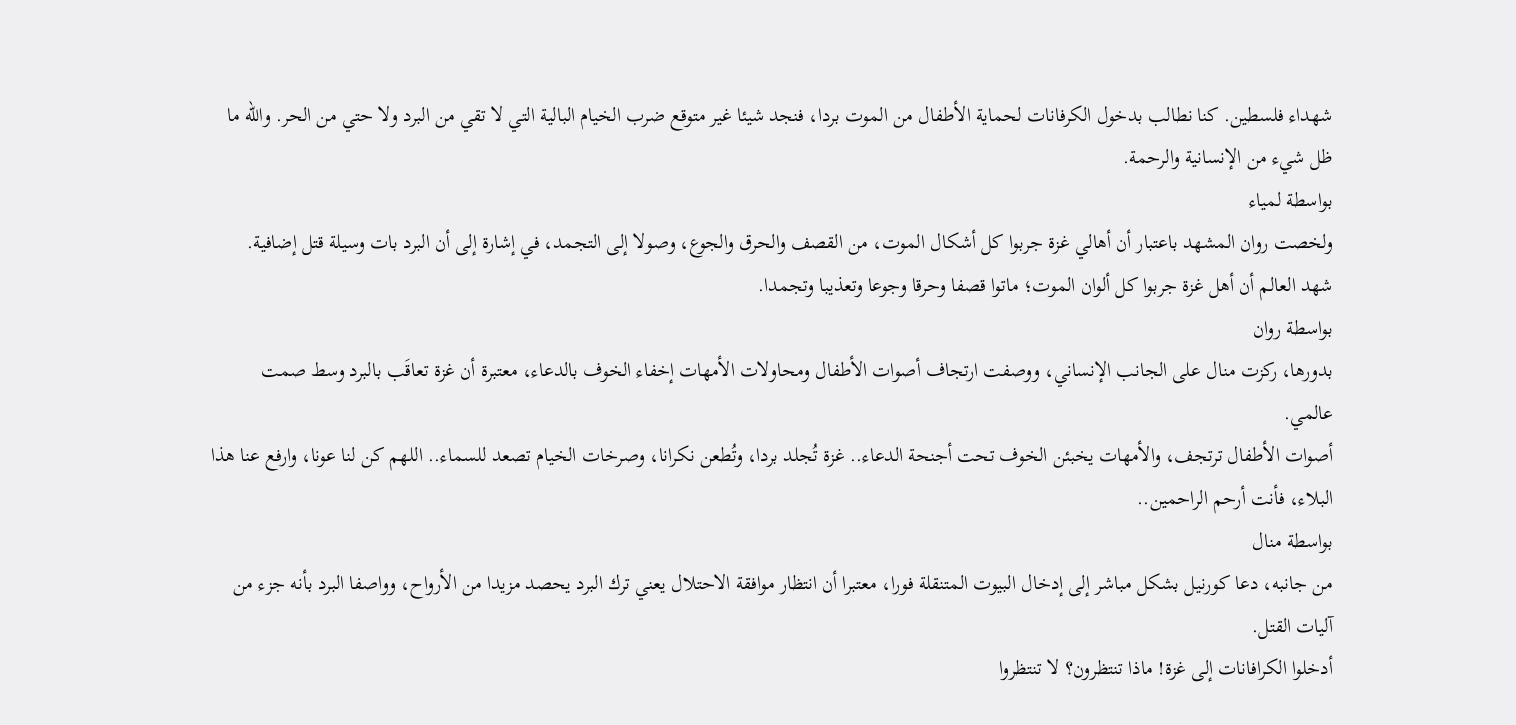شهداء فلسطين. كنا نطالب بدخول الكرفانات لحماية الأطفال من الموت بردا، فنجد شيئا غير متوقع ضرب الخيام البالية التي لا تقي من البرد ولا حتي من الحر. والله ما ظل شيء من الإنسانية والرحمة.
بواسطة لمياء
ولخصت روان المشهد باعتبار أن أهالي غزة جربوا كل أشكال الموت، من القصف والحرق والجوع، وصولا إلى التجمد، في إشارة إلى أن البرد بات وسيلة قتل إضافية.
شهد العالم أن أهل غزة جربوا كل ألوان الموت؛ ماتوا قصفا وحرقا وجوعا وتعذيبا وتجمدا.
بواسطة روان
بدورها، ركزت منال على الجانب الإنساني، ووصفت ارتجاف أصوات الأطفال ومحاولات الأمهات إخفاء الخوف بالدعاء، معتبرة أن غزة تعاقَب بالبرد وسط صمت عالمي.
أصوات الأطفال ترتجف، والأمهات يخبئن الخوف تحت أجنحة الدعاء.. غزة تُجلد بردا، وتُطعن نكرانا، وصرخات الخيام تصعد للسماء.. اللهم كن لنا عونا، وارفع عنا هذا البلاء، فأنت أرحم الراحمين..
بواسطة منال
من جانبه، دعا كورنيل بشكل مباشر إلى إدخال البيوت المتنقلة فورا، معتبرا أن انتظار موافقة الاحتلال يعني ترك البرد يحصد مزيدا من الأرواح، وواصفا البرد بأنه جزء من آليات القتل.
أدخلوا الكرافانات إلى غزة! ماذا تنتظرون؟ لا تنتظروا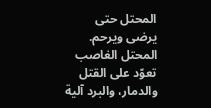المحتل حتى يرضى ويرحم. المحتل الغاصب تعوّد على القتل والدمار، والبرد آلية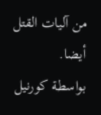من آليات القتل أيضا.
بواسطة كورنيل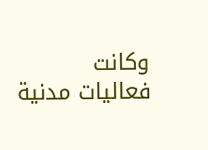وكانت فعاليات مدنية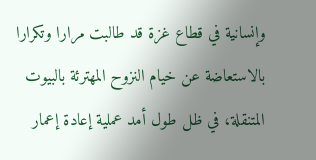وإنسانية في قطاع غزة قد طالبت مرارا وتكرارا بالاستعاضة عن خيام النزوح المهترئة بالبيوت المتنقلة، في ظل طول أمد عملية إعادة إعمار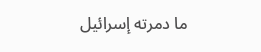ما دمرته إسرائيل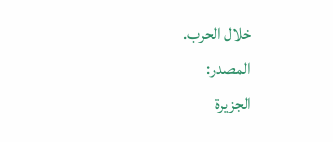خلال الحرب.
المصدر:
الجزيرة